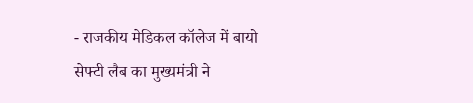- राजकीय मेडिकल कॉलेज में बायो सेफ्टी लैब का मुख्यमंत्री ने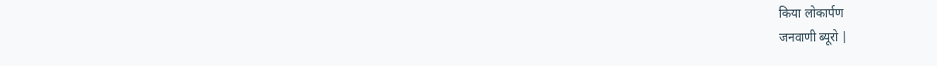किया लोकार्पण
जनवाणी ब्यूरो |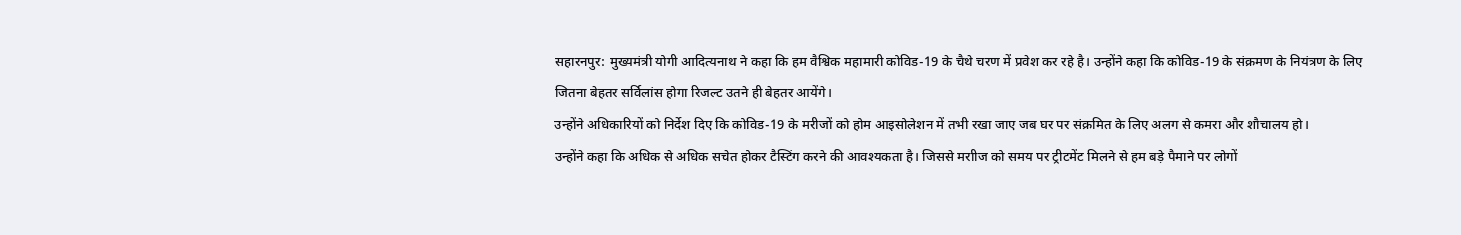सहारनपुर: मुख्यमंत्री योगी आदित्यनाथ ने कहा कि हम वैश्विक महामारी कोविड-19 के चैथे चरण में प्रवेश कर रहे है। उन्होंने कहा कि कोविड-19 के संक्रमण के नियंत्रण के लिए जितना बेहतर सर्विलांस होगा रिजल्ट उतने ही बेहतर आयेंगे।
उन्होंने अधिकारियों को निर्देश दिए कि कोविड-19 के मरीजों को होम आइसोलेशन में तभी रखा जाए जब घर पर संक्रमित के लिए अलग से कमरा और शौचालय हो।
उन्होंने कहा कि अधिक से अधिक सचेत होकर टैस्टिंग करने की आवश्यकता है। जिससे मराीज को समय पर ट्रीटमेंट मिलने से हम बड़े पैमाने पर लोगों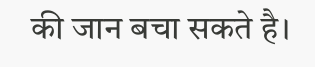की जान बचा सकते है।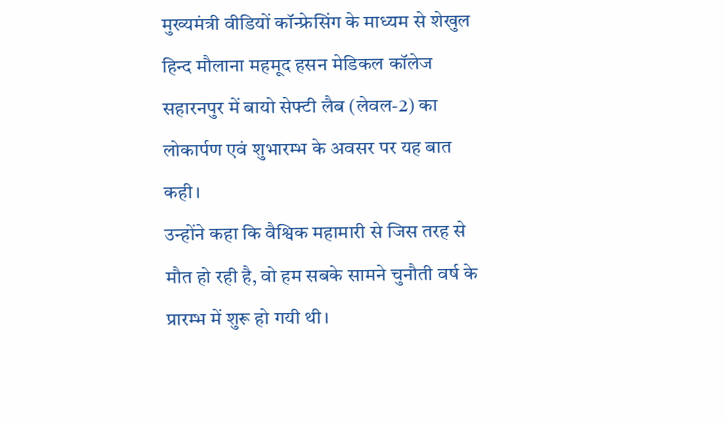मुख्यमंत्री वीडियों कॉन्फ्रेसिंग के माध्यम से शेखुल हिन्द मौलाना महमूद हसन मेडिकल कॉलेज सहारनपुर में बायो सेफ्टी लैब (लेवल-2) का लोकार्पण एवं शुभारम्भ के अवसर पर यह बात कही।
उन्होंने कहा कि वैश्विक महामारी से जिस तरह से मौत हो रही है, वो हम सबके सामने चुनौती वर्ष के प्रारम्भ में शुरू हो गयी थी।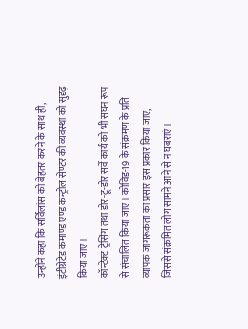उन्होंने कहा कि सर्विलांस को बेहतर करने के साथ ही, इंटीग्रेटेड कमाण्ड एण्ड कन्ट्रोल सेण्टर की व्यवस्था को सुदृढ़ किया जाए।
कॉन्टेक्ट ट्रेसिंग तथा डोर-टू-डोर सर्वे कार्य को भी सघन रूप से संचालित किया जाए। कोविड-19 के संक्रमण के प्रति व्यापक जागरूकता का प्रसार इस प्रकार किया जाए, जिससे संक्रमित लोग सामने आने से न घबराएं।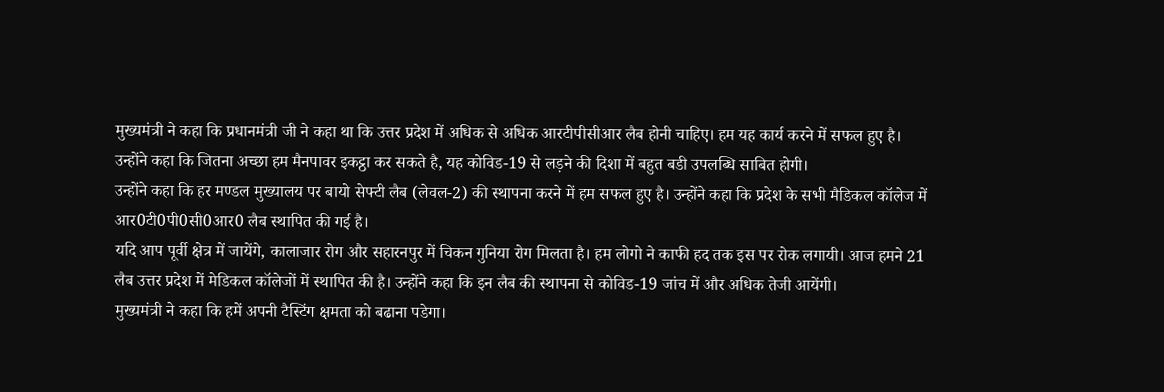मुख्यमंत्री ने कहा कि प्रधानमंत्री जी ने कहा था कि उत्तर प्रदेश में अधिक से अधिक आरटीपीसीआर लैब होनी चाहिए। हम यह कार्य करने में सफल हुए है।
उन्होंने कहा कि जितना अच्छा हम मैनपावर इकट्ठा कर सकते है, यह कोविड-19 से लड़ने की दिशा में बहुत बडी उपलब्धि साबित होगी।
उन्होंने कहा कि हर मण्डल मुख्यालय पर बायो सेफ्टी लैब (लेवल-2) की स्थापना करने में हम सफल हुए है। उन्होंने कहा कि प्रदेश के सभी मैडिकल कॉलेज में आर0टी0पी0सी0आर0 लैब स्थापित की गई है।
यदि आप पूर्वी क्षेत्र में जायेंगे, कालाजार रोग और सहारनपुर में चिकन गुनिया रोग मिलता है। हम लोगो ने काफी हद तक इस पर रोक लगायी। आज हमने 21 लैब उत्तर प्रदेश में मेडिकल कॉलेजों में स्थापित की है। उन्होंने कहा कि इन लैब की स्थापना से कोविड-19 जांच में और अधिक तेजी आयेंगी।
मुख्यमंत्री ने कहा कि हमें अपनी टैस्टिंग क्षमता को बढाना पडेगा।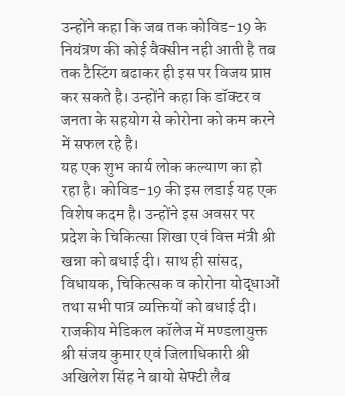उन्होंने कहा कि जब तक कोविड-19 के नियंत्रण की कोई वैक्सीन नही आती है तब तक टैस्टिंग बढाकर ही इस पर विजय प्राप्त कर सकते है। उन्होंने कहा कि डॉक्टर व जनता के सहयोग से कोरोना को कम करने में सफल रहे है।
यह एक शुभ कार्य लोक कल्याण का हो रहा है। कोविड-19 की इस लडाई यह एक विशेष कदम है। उन्होंने इस अवसर पर प्रदेश के चिकित्सा शिखा एवं वित्त मंत्री श्री खन्ना को बधाई दी। साथ ही सांसद, विधायक, चिकित्सक व कोरोना योद्धाओं तथा सभी पात्र व्यक्तियों को बधाई दी।
राजकीय मेडिकल कॉलेज में मण्डलायुक्त श्री संजय कुमार एवं जिलाधिकारी श्री अखिलेश सिंह ने बायो सेफ्टी लैब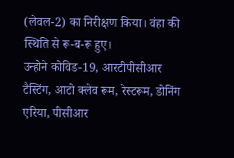(लेवल-2) का निरीक्षण किया। वंहा की स्थिति से रू-ब-रू हुए।
उन्होने कोविड-19, आरटीपीसीआर टैस्टिंग, आटो क्लेव रूम, रेस्टरूम, डोनिंग एरिया, पीसीआर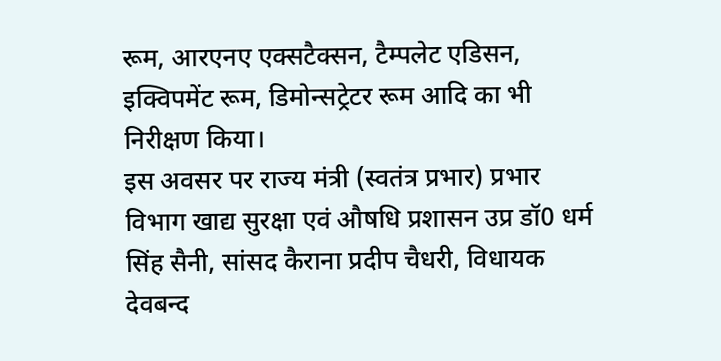रूम, आरएनए एक्सटैक्सन, टैम्पलेट एडिसन, इक्विपमेंट रूम, डिमोन्सट्रेटर रूम आदि का भी निरीक्षण किया।
इस अवसर पर राज्य मंत्री (स्वतंत्र प्रभार) प्रभार विभाग खाद्य सुरक्षा एवं औषधि प्रशासन उप्र डॉ0 धर्म सिंह सैनी, सांसद कैराना प्रदीप चैधरी, विधायक देवबन्द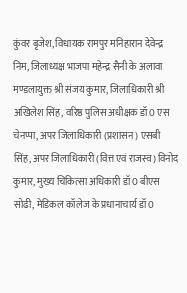कुंवर बृजेश, विधायक रामपुर मनिहारान देवेन्द्र निम, जिलाध्यक्ष भाजपा महेन्द्र सैनी के अलावा मण्डलायुक्त श्री संजय कुमार, जिलाधिकारी श्री अखिलेश सिंह, वरिष्ठ पुलिस अधीक्षक डॉ0 एस चेनप्पा, अपर जिलाधिकारी (प्रशासन) एसबी सिंह, अपर जिलाधिकारी (वित्त एवं राजस्व) विनोद कुमार, मुख्य चिकित्सा अधिकारी डॉ0 बीएस सोढी, मेडिकल कॉलेज के प्रधानाचार्य डॉ0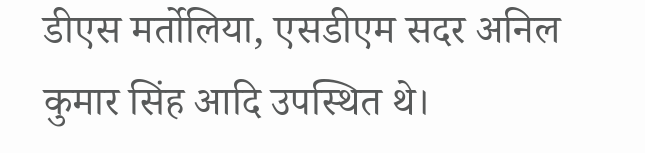डीएस मर्तोलिया, एसडीएम सदर अनिल कुमार सिंह आदि उपस्थित थे।